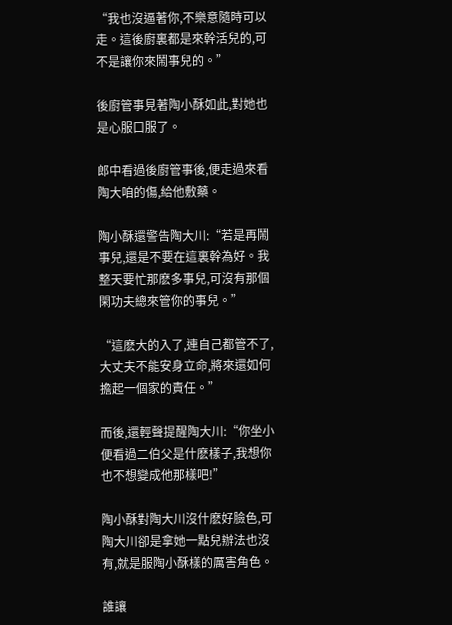“我也沒逼著你,不樂意隨時可以走。這後廚裏都是來幹活兒的,可不是讓你來鬧事兒的。”

後廚管事見著陶小酥如此,對她也是心服口服了。

郎中看過後廚管事後,便走過來看陶大咱的傷,給他敷藥。

陶小酥還警告陶大川:“若是再鬧事兒,還是不要在這裏幹為好。我整天要忙那麽多事兒,可沒有那個閑功夫總來管你的事兒。”

“這麽大的入了,連自己都管不了,大丈夫不能安身立命,將來還如何擔起一個家的責任。”

而後,還輕聲提醒陶大川:“你坐小便看過二伯父是什麽樣子,我想你也不想變成他那樣吧!”

陶小酥對陶大川沒什麽好臉色,可陶大川卻是拿她一點兒辦法也沒有,就是服陶小酥樣的厲害角色。

誰讓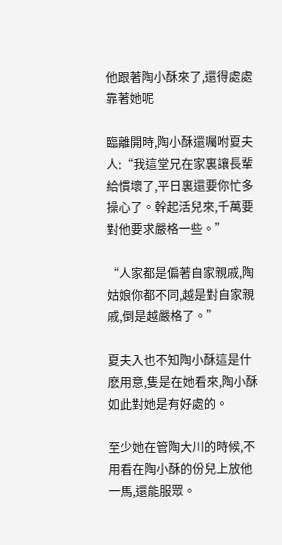他跟著陶小酥來了,還得處處靠著她呢

臨離開時,陶小酥還囑咐夏夫人:“我這堂兄在家裏讓長輩給慣壞了,平日裏還要你忙多操心了。幹起活兒來,千萬要對他要求嚴格一些。”

“人家都是偏著自家親戚,陶姑娘你都不同,越是對自家親戚,倒是越嚴格了。”

夏夫入也不知陶小酥這是什麽用意,隻是在她看來,陶小酥如此對她是有好處的。

至少她在管陶大川的時候,不用看在陶小酥的份兒上放他一馬,還能服眾。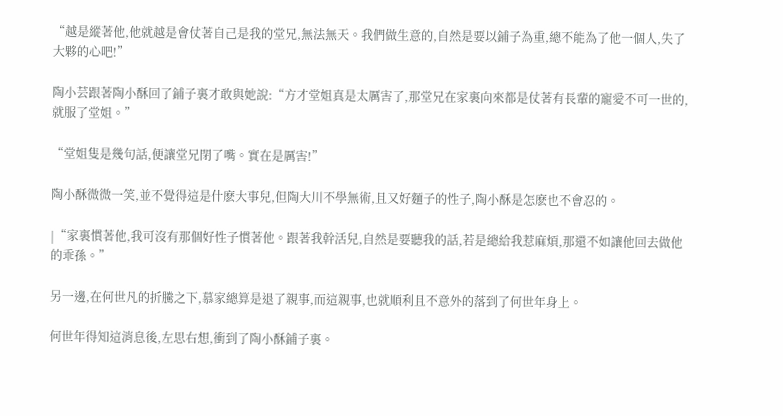“越是縱著他,他就越是會仗著自己是我的堂兄,無法無天。我們做生意的,自然是要以鋪子為重,總不能為了他一個人,失了大夥的心吧!”

陶小芸跟著陶小酥回了鋪子裏才敢與她說:“方才堂姐真是太厲害了,那堂兄在家裏向來都是仗著有長輩的寵愛不可一世的,就服了堂姐。”

“堂姐隻是幾句話,便讓堂兄閉了嘴。實在是厲害!”

陶小酥微微一笑,並不覺得這是什麽大事兒,但陶大川不學無術,且又好麵子的性子,陶小酥是怎麽也不會忍的。

|“家裏慣著他,我可沒有那個好性子慣著他。跟著我幹活兒,自然是要聽我的話,若是總給我惹麻煩,那還不如讓他回去做他的乖孫。”

另一邊,在何世凡的折騰之下,慕家總算是退了親事,而這親事,也就順利且不意外的落到了何世年身上。

何世年得知這消息後,左思右想,衝到了陶小酥鋪子裏。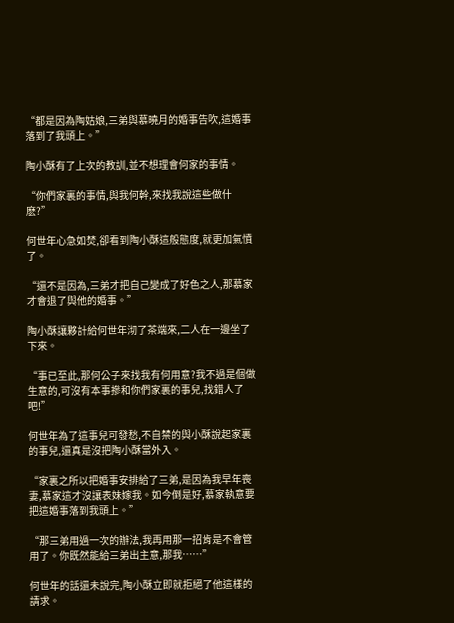“都是因為陶姑娘,三弟與慕曉月的婚事告吹,這婚事落到了我頭上。”

陶小酥有了上次的教訓,並不想理會何家的事情。

“你們家裏的事情,與我何幹,來找我說這些做什麽?”

何世年心急如焚,卻看到陶小酥這般態度,就更加氣憤了。

“還不是因為,三弟才把自己變成了好色之人,那慕家才會退了與他的婚事。”

陶小酥讓夥計給何世年沏了茶端來,二人在一邊坐了下來。

“事已至此,那何公子來找我有何用意?我不過是個做生意的,可沒有本事摻和你們家裏的事兒,找錯人了吧!”

何世年為了這事兒可發愁,不自禁的與小酥說起家裏的事兒,還真是沒把陶小酥當外入。

“家裏之所以把婚事安排給了三弟,是因為我早年喪妻,慕家這才沒讓表妹嫁我。如今倒是好,慕家執意要把這婚事落到我頭上。”

“那三弟用過一次的辦法,我再用那一招肯是不會管用了。你既然能給三弟出主意,那我……”

何世年的話還未說完,陶小酥立即就拒絕了他這樣的請求。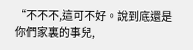“不不不,這可不好。說到底還是你們家裏的事兒,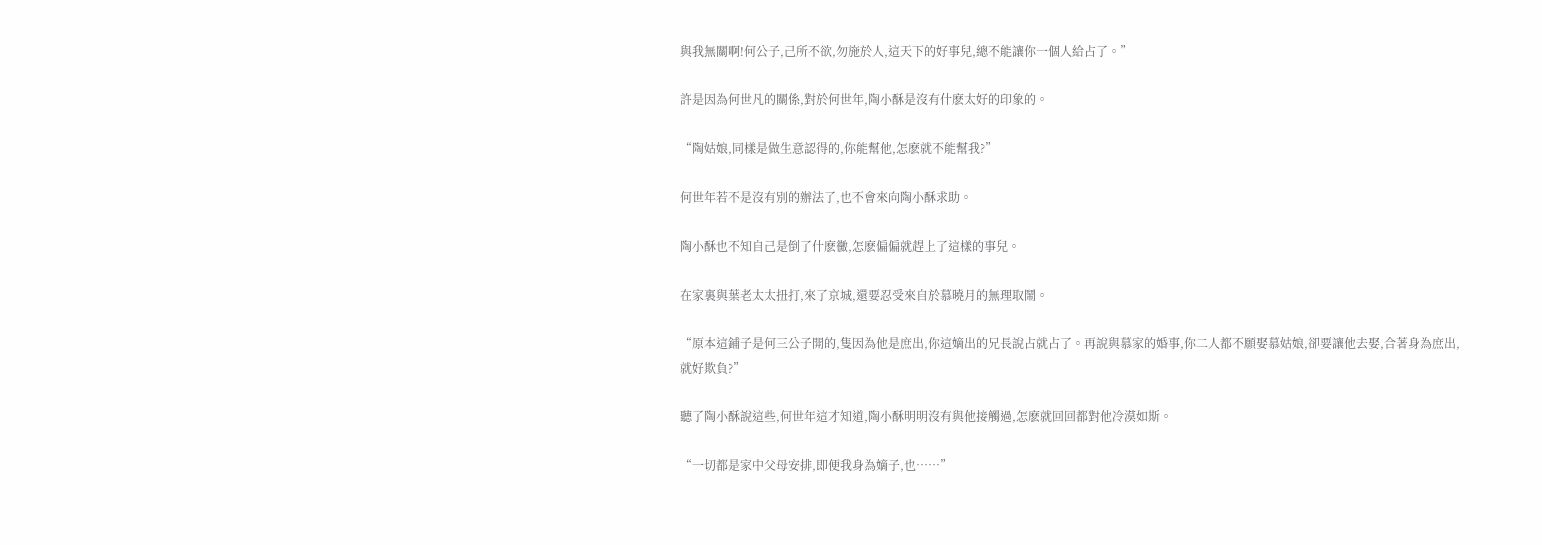與我無關啊!何公子,己所不欲,勿施於人,這天下的好事兒,總不能讓你一個人給占了。”

許是因為何世凡的關係,對於何世年,陶小酥是沒有什麽太好的印象的。

“陶姑娘,同樣是做生意認得的,你能幫他,怎麽就不能幫我?”

何世年若不是沒有別的辦法了,也不會來向陶小酥求助。

陶小酥也不知自己是倒了什麽黴,怎麽偏偏就趕上了這樣的事兒。

在家裏與葉老太太扭打,來了京城,還要忍受來自於慕曉月的無理取鬧。

“原本這鋪子是何三公子開的,隻因為他是庶出,你這嫡出的兄長說占就占了。再說與慕家的婚事,你二人都不願娶慕姑娘,卻要讓他去娶,合著身為庶出,就好欺負?”

聽了陶小酥說這些,何世年這才知道,陶小酥明明沒有與他接觸過,怎麽就回回都對他冷漠如斯。

“一切都是家中父母安排,即便我身為嫡子,也……”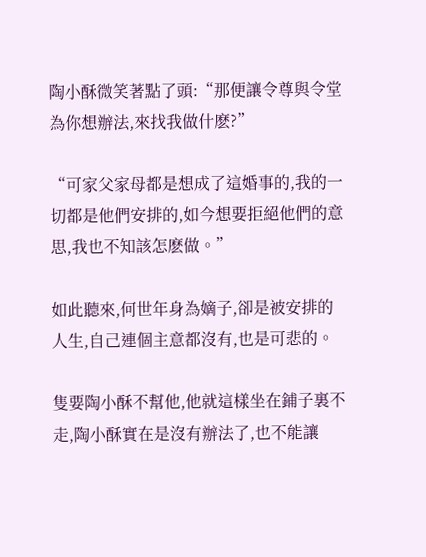陶小酥微笑著點了頭:“那便讓令尊與令堂為你想辦法,來找我做什麽?”

“可家父家母都是想成了這婚事的,我的一切都是他們安排的,如今想要拒絕他們的意思,我也不知該怎麽做。”

如此聽來,何世年身為嫡子,卻是被安排的人生,自己連個主意都沒有,也是可悲的。

隻要陶小酥不幫他,他就這樣坐在鋪子裏不走,陶小酥實在是沒有辦法了,也不能讓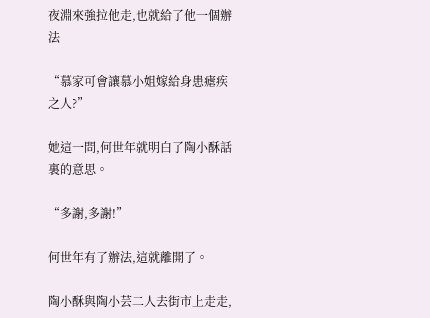夜淵來強拉他走,也就給了他一個辦法

“慕家可會讓慕小姐嫁給身患瘧疾之人?”

她這一問,何世年就明白了陶小酥話裏的意思。

“多謝,多謝!”

何世年有了辦法,這就離開了。

陶小酥與陶小芸二人去街市上走走,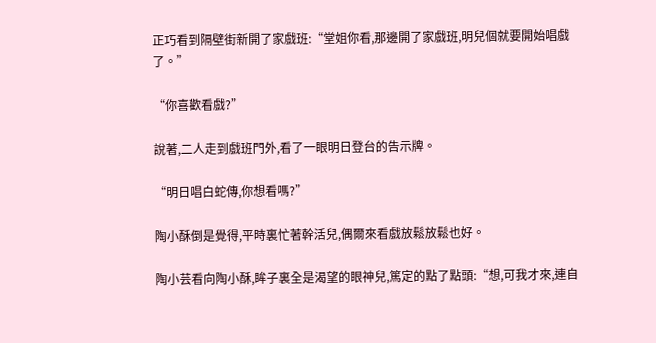正巧看到隔壁街新開了家戲班:“堂姐你看,那邊開了家戲班,明兒個就要開始唱戲了。”

“你喜歡看戲?”

說著,二人走到戲班門外,看了一眼明日登台的告示牌。

“明日唱白蛇傳,你想看嗎?”

陶小酥倒是覺得,平時裏忙著幹活兒,偶爾來看戲放鬆放鬆也好。

陶小芸看向陶小酥,眸子裏全是渴望的眼神兒,篤定的點了點頭:“想,可我才來,連自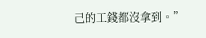己的工錢都沒拿到。”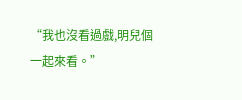“我也沒看過戲,明兒個一起來看。”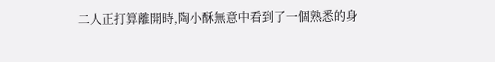二人正打算離開時,陶小酥無意中看到了一個熟悉的身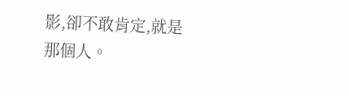影,卻不敢肯定,就是那個人。